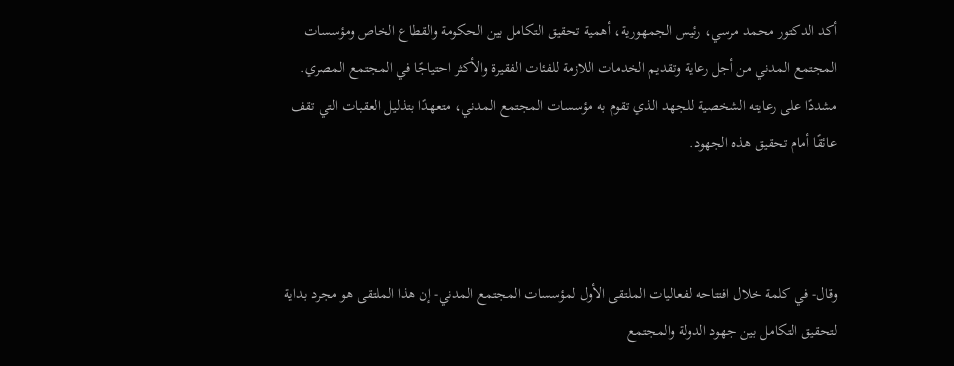أكد الدكتور محمد مرسي، رئيس الجمهورية، أهمية تحقيق التكامل بين الحكومة والقطاع الخاص ومؤسسات المجتمع المدني من أجل رعاية وتقديم الخدمات اللازمة للفئات الفقيرة والأكثر احتياجًا في المجتمع المصري. مشددًا على رعايته الشخصية للجهد الذي تقوم به مؤسسات المجتمع المدني، متعهدًا بتذليل العقبات التي تقف عائقًا أمام تحقيق هذه الجهود.



وقال- في كلمة خلال افتتاحه لفعاليات الملتقى الأول لمؤسسات المجتمع المدني- إن هذا الملتقى هو مجرد بداية لتحقيق التكامل بين جهود الدولة والمجتمع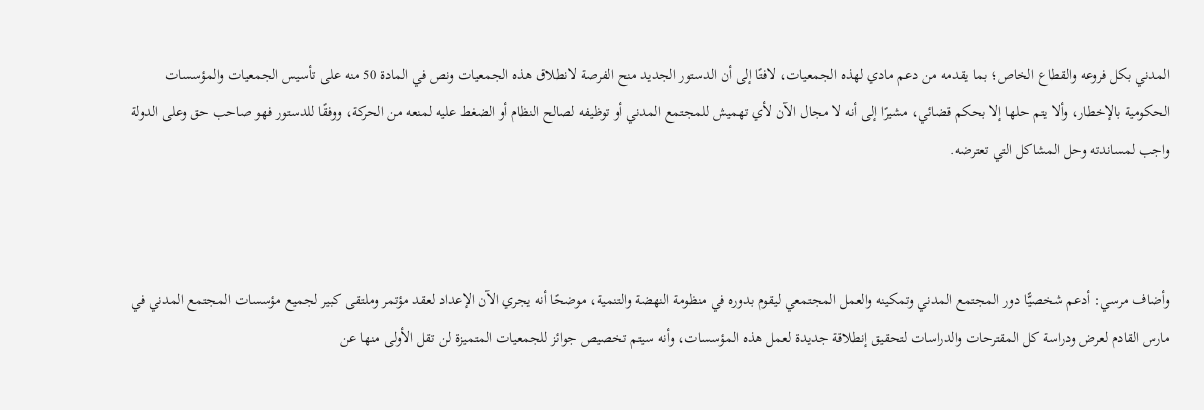المدني بكل فروعه والقطاع الخاص؛ بما يقدمه من دعم مادي لهذه الجمعيات، لافتًا إلى أن الدستور الجديد منح الفرصة لانطلاق هذه الجمعيات ونص في المادة 50 منه على تأسيس الجمعيات والمؤسسات الحكومية بالإخطار، وألا يتم حلها إلا بحكم قضائي، مشيرًا إلى أنه لا مجال الآن لأي تهميش للمجتمع المدني أو توظيفه لصالح النظام أو الضغط عليه لمنعه من الحركة، ووفقًا للدستور فهو صاحب حق وعلى الدولة واجب لمساندته وحل المشاكل التي تعترضه.



وأضاف مرسي: أدعم شخصيًّا دور المجتمع المدني وتمكينه والعمل المجتمعي ليقوم بدوره في منظومة النهضة والتنمية، موضحًا أنه يجري الآن الإعداد لعقد مؤتمر وملتقى كبير لجميع مؤسسات المجتمع المدني في مارس القادم لعرض ودراسة كل المقترحات والدراسات لتحقيق إنطلاقة جديدة لعمل هذه المؤسسات، وأنه سيتم تخصيص جوائز للجمعيات المتميزة لن تقل الأولى منها عن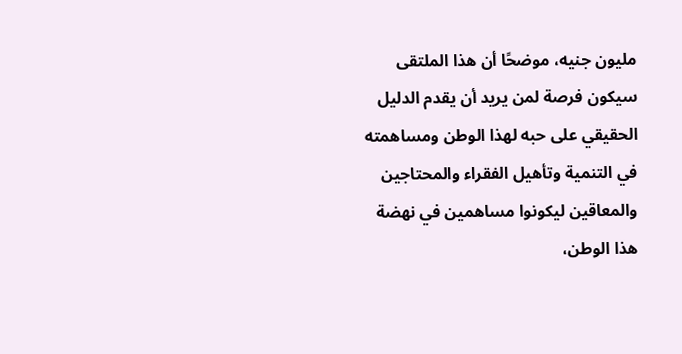مليون جنيه، موضحًا أن هذا الملتقى سيكون فرصة لمن يريد أن يقدم الدليل الحقيقي على حبه لهذا الوطن ومساهمته في التنمية وتأهيل الفقراء والمحتاجين والمعاقين ليكونوا مساهمين في نهضة هذا الوطن،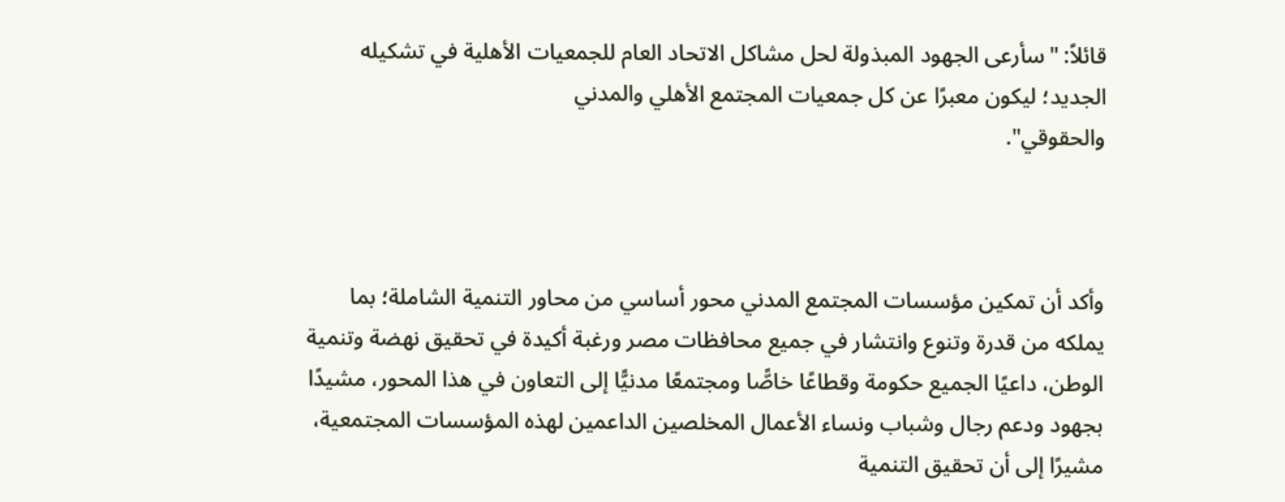قائلاً: "سأرعى الجهود المبذولة لحل مشاكل الاتحاد العام للجمعيات الأهلية في تشكيله الجديد؛ ليكون معبرًا عن كل جمعيات المجتمع الأهلي والمدني
والحقوقي".



وأكد أن تمكين مؤسسات المجتمع المدني محور أساسي من محاور التنمية الشاملة؛ بما يملكه من قدرة وتنوع وانتشار في جميع محافظات مصر ورغبة أكيدة في تحقيق نهضة وتنمية الوطن، داعيًا الجميع حكومة وقطاعًا خاصًّا ومجتمعًا مدنيًّا إلى التعاون في هذا المحور، مشيدًا بجهود ودعم رجال وشباب ونساء الأعمال المخلصين الداعمين لهذه المؤسسات المجتمعية، مشيرًا إلى أن تحقيق التنمية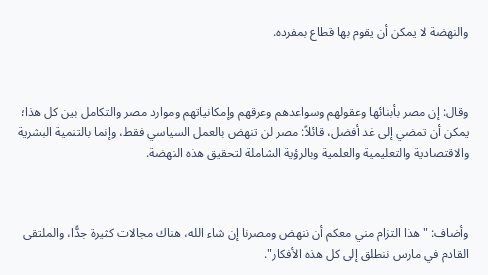والنهضة لا يمكن أن يقوم بها قطاع بمفرده.



وقال: إن مصر بأبنائها وعقولهم وسواعدهم وعرقهم وإمكانياتهم وموارد مصر والتكامل بين كل هذا؛ يمكن أن تمضي إلى غد أفضل، قائلاً: مصر لن تنهض بالعمل السياسي فقط، وإنما بالتنمية البشرية والاقتصادية والتعليمية والعلمية وبالرؤية الشاملة لتحقيق هذه النهضة.



وأضاف: "هذا التزام مني معكم أن ننهض ومصرنا إن شاء الله، هناك مجالات كثيرة جدًّا، والملتقى القادم في مارس ننطلق إلى كل هذه الأفكار".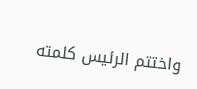واختتم الرئيس كلمته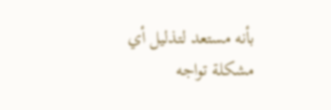بأنه مستعد لتذليل أي مشكلة تواجه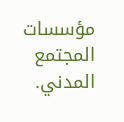مؤسسات المجتمع المدني.